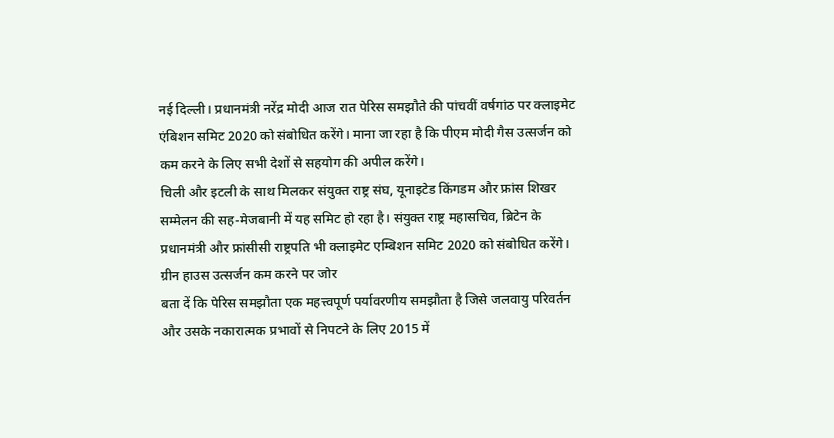नई दिल्ली। प्रधानमंत्री नरेंद्र मोदी आज रात पेरिस समझौते की पांचवीं वर्षगांठ पर क्लाइमेट एंबिशन समिट 2020 को संबोधित करेंगे। माना जा रहा है कि पीएम मोदी गैस उत्सर्जन को कम करने के लिए सभी देशों से सहयोग की अपील करेंगे।
चिली और इटली के साथ मिलकर संयुक्त राष्ट्र संघ, यूनाइटेड किंगडम और फ्रांस शिखर सम्मेलन की सह-मेजबानी में यह समिट हो रहा है। संयुक्त राष्ट्र महासचिव, ब्रिटेन के प्रधानमंत्री और फ्रांसीसी राष्ट्रपति भी क्लाइमेट एम्बिशन समिट 2020 को संबोधित करेंगे।
ग्रीन हाउस उत्सर्जन कम करने पर जोर
बता दें कि पेरिस समझौता एक महत्त्वपूर्ण पर्यावरणीय समझौता है जिसे जलवायु परिवर्तन और उसके नकारात्मक प्रभावों से निपटने के लिए 2015 में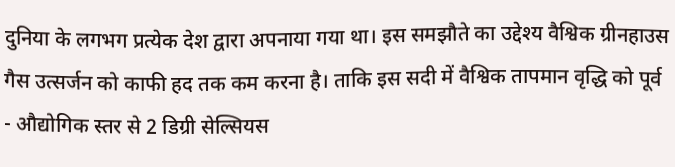दुनिया के लगभग प्रत्येक देश द्वारा अपनाया गया था। इस समझौते का उद्देश्य वैश्विक ग्रीनहाउस गैस उत्सर्जन को काफी हद तक कम करना है। ताकि इस सदी में वैश्विक तापमान वृद्धि को पूर्व - औद्योगिक स्तर से 2 डिग्री सेल्सियस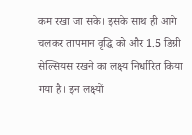कम रखा जा सके। इसके साथ ही आगे चलकर तापमान वृद्धि को और 1.5 डिग्री सेल्सियस रखने का लक्ष्य निर्धारित किया गया है। इन लक्ष्यों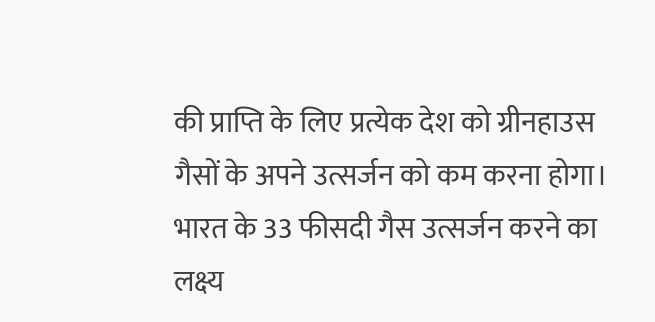की प्राप्ति के लिए प्रत्येक देश को ग्रीनहाउस गैसों के अपने उत्सर्जन को कम करना होगा। भारत के 33 फीसदी गैस उत्सर्जन करने का लक्ष्य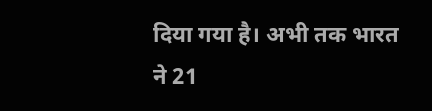दिया गया है। अभी तक भारत ने 21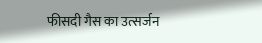फीसदी गैस का उत्सर्जन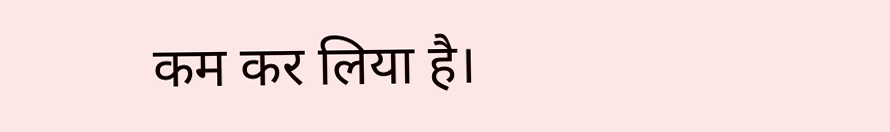कम कर लिया है।